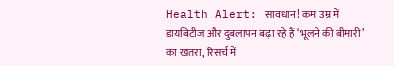Health Alert: सावधान! कम उम्र में डायबिटीज और दुबलापन बढ़ा रहे हैं ‘भूलने की बीमारी’ का खतरा, रिसर्च में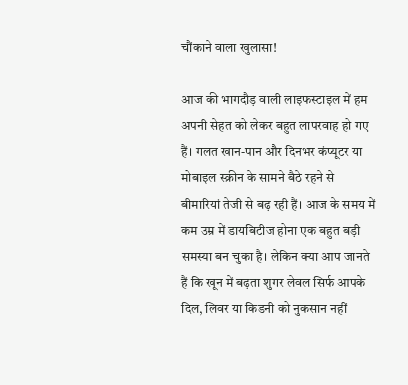चौंकाने वाला खुलासा!

आज की भागदौड़ वाली लाइफस्टाइल में हम अपनी सेहत को लेकर बहुत लापरवाह हो गए हैं। गलत खान-पान और दिनभर कंप्यूटर या मोबाइल स्क्रीन के सामने बैठे रहने से बीमारियां तेजी से बढ़ रही हैं। आज के समय में कम उम्र में डायबिटीज होना एक बहुत बड़ी समस्या बन चुका है। लेकिन क्या आप जानते हैं कि खून में बढ़ता शुगर लेवल सिर्फ आपके दिल, लिवर या किडनी को नुकसान नहीं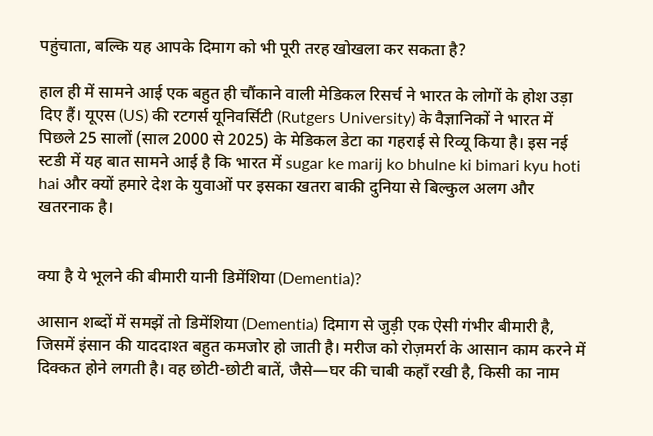पहुंचाता, बल्कि यह आपके दिमाग को भी पूरी तरह खोखला कर सकता है?

हाल ही में सामने आई एक बहुत ही चौंकाने वाली मेडिकल रिसर्च ने भारत के लोगों के होश उड़ा दिए हैं। यूएस (US) की रटगर्स यूनिवर्सिटी (Rutgers University) के वैज्ञानिकों ने भारत में पिछले 25 सालों (साल 2000 से 2025) के मेडिकल डेटा का गहराई से रिव्यू किया है। इस नई स्टडी में यह बात सामने आई है कि भारत में sugar ke marij ko bhulne ki bimari kyu hoti hai और क्यों हमारे देश के युवाओं पर इसका खतरा बाकी दुनिया से बिल्कुल अलग और खतरनाक है।


क्या है ये भूलने की बीमारी यानी डिमेंशिया (Dementia)?

आसान शब्दों में समझें तो डिमेंशिया (Dementia) दिमाग से जुड़ी एक ऐसी गंभीर बीमारी है, जिसमें इंसान की याददाश्त बहुत कमजोर हो जाती है। मरीज को रोज़मर्रा के आसान काम करने में दिक्कत होने लगती है। वह छोटी-छोटी बातें, जैसे—घर की चाबी कहाँ रखी है, किसी का नाम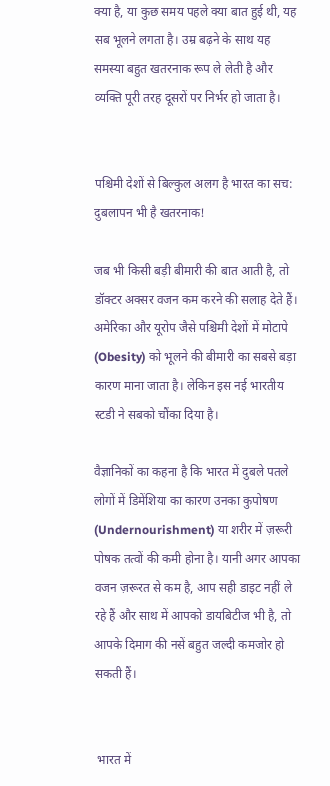क्या है, या कुछ समय पहले क्या बात हुई थी, यह सब भूलने लगता है। उम्र बढ़ने के साथ यह समस्या बहुत खतरनाक रूप ले लेती है और व्यक्ति पूरी तरह दूसरों पर निर्भर हो जाता है।


पश्चिमी देशों से बिल्कुल अलग है भारत का सच: दुबलापन भी है खतरनाक!

जब भी किसी बड़ी बीमारी की बात आती है, तो डॉक्टर अक्सर वजन कम करने की सलाह देते हैं। अमेरिका और यूरोप जैसे पश्चिमी देशों में मोटापे (Obesity) को भूलने की बीमारी का सबसे बड़ा कारण माना जाता है। लेकिन इस नई भारतीय स्टडी ने सबको चौंका दिया है।

वैज्ञानिकों का कहना है कि भारत में दुबले पतले लोगों में डिमेंशिया का कारण उनका कुपोषण (Undernourishment) या शरीर में ज़रूरी पोषक तत्वों की कमी होना है। यानी अगर आपका वजन ज़रूरत से कम है, आप सही डाइट नहीं ले रहे हैं और साथ में आपको डायबिटीज भी है, तो आपके दिमाग की नसें बहुत जल्दी कमजोर हो सकती हैं।


 भारत में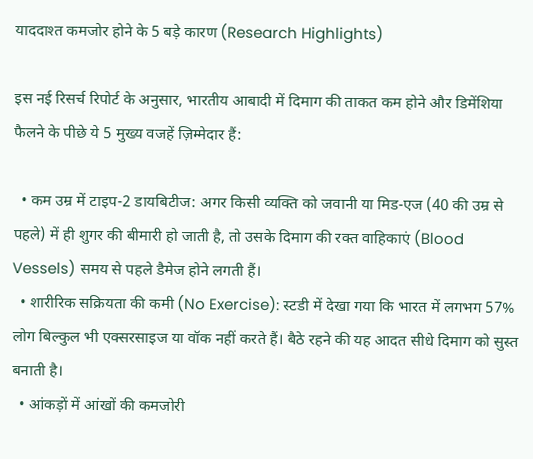याददाश्त कमजोर होने के 5 बड़े कारण (Research Highlights)

इस नई रिसर्च रिपोर्ट के अनुसार, भारतीय आबादी में दिमाग की ताकत कम होने और डिमेंशिया फैलने के पीछे ये 5 मुख्य वजहें ज़िम्मेदार हैं:

  • कम उम्र में टाइप-2 डायबिटीज: अगर किसी व्यक्ति को जवानी या मिड-एज (40 की उम्र से पहले) में ही शुगर की बीमारी हो जाती है, तो उसके दिमाग की रक्त वाहिकाएं (Blood Vessels) समय से पहले डैमेज होने लगती हैं।
  • शारीरिक सक्रियता की कमी (No Exercise): स्टडी में देखा गया कि भारत में लगभग 57% लोग बिल्कुल भी एक्सरसाइज या वॉक नहीं करते हैं। बैठे रहने की यह आदत सीधे दिमाग को सुस्त बनाती है।
  • आंकड़ों में आंखों की कमजोरी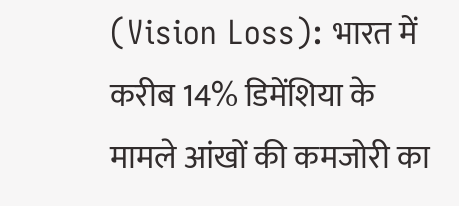(Vision Loss): भारत में करीब 14% डिमेंशिया के मामले आंखों की कमजोरी का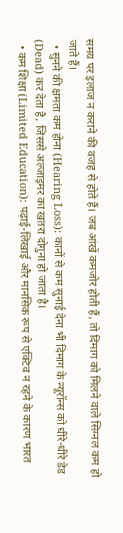समय पर इलाज न कराने की वजह से होते हैं। जब आंखें कमजोर होती हैं, तो दिमाग को मिलने वाले सिग्नल कम हो जाते हैं।
  • सुनने की क्षमता कम होना (Hearing Loss): कानों से कम सुनाई देना भी दिमाग के न्यूरॉन्स को धीरे-धीरे डेड (Dead) कर देता है, जिससे अल्जाइमर का खतरा दोगुना हो जाता है।
  • कम शिक्षा (Limited Education): पढ़ाई-लिखाई और मानसिक रूप से एक्टिव न रहने के कारण भारत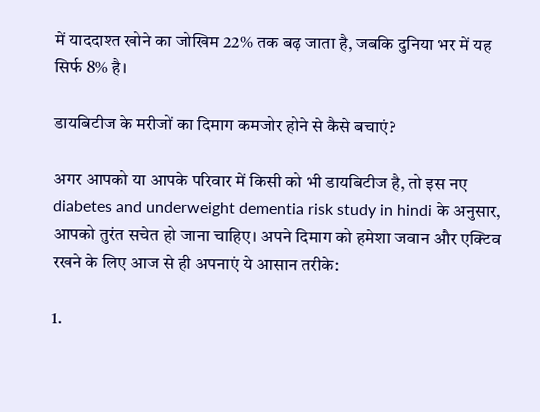में याददाश्त खोने का जोखिम 22% तक बढ़ जाता है, जबकि दुनिया भर में यह सिर्फ 8% है।

डायबिटीज के मरीजों का दिमाग कमजोर होने से कैसे बचाएं?

अगर आपको या आपके परिवार में किसी को भी डायबिटीज है, तो इस नए diabetes and underweight dementia risk study in hindi के अनुसार, आपको तुरंत सचेत हो जाना चाहिए। अपने दिमाग को हमेशा जवान और एक्टिव रखने के लिए आज से ही अपनाएं ये आसान तरीके:

1.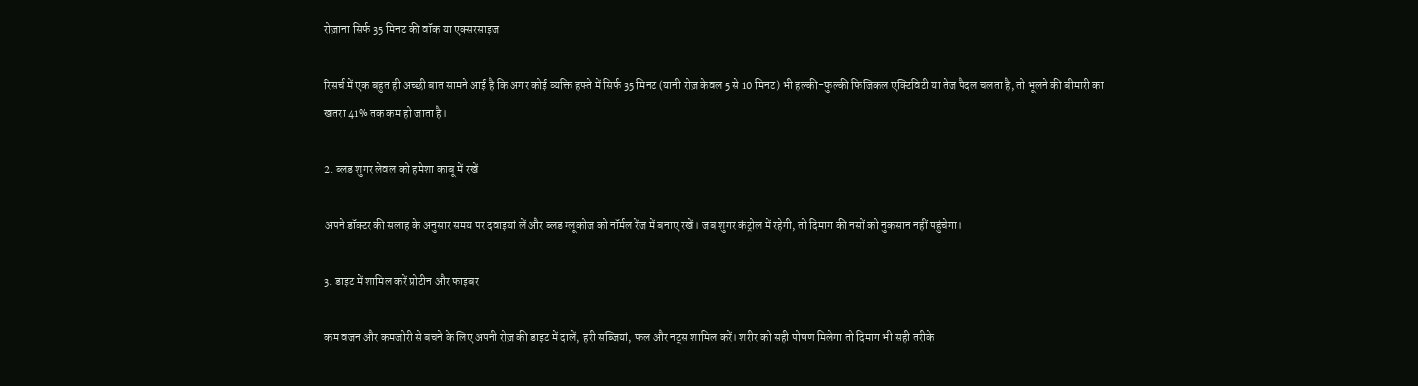रोज़ाना सिर्फ 35 मिनट की वॉक या एक्सरसाइज

रिसर्च में एक बहुत ही अच्छी बात सामने आई है कि अगर कोई व्यक्ति हफ्ते में सिर्फ 35 मिनट (यानी रोज़ केवल 5 से 10 मिनट) भी हल्की-फुल्की फिजिकल एक्टिविटी या तेज पैदल चलता है, तो भूलने की बीमारी का खतरा 41% तक कम हो जाता है।

2. ब्लड शुगर लेवल को हमेशा काबू में रखें

अपने डॉक्टर की सलाह के अनुसार समय पर दवाइयां लें और ब्लड ग्लूकोज को नॉर्मल रेंज में बनाए रखें। जब शुगर कंट्रोल में रहेगी, तो दिमाग की नसों को नुकसान नहीं पहुंचेगा।

3. डाइट में शामिल करें प्रोटीन और फाइबर

कम वजन और कमजोरी से बचने के लिए अपनी रोज़ की डाइट में दालें, हरी सब्जियां, फल और नट्स शामिल करें। शरीर को सही पोषण मिलेगा तो दिमाग भी सही तरीके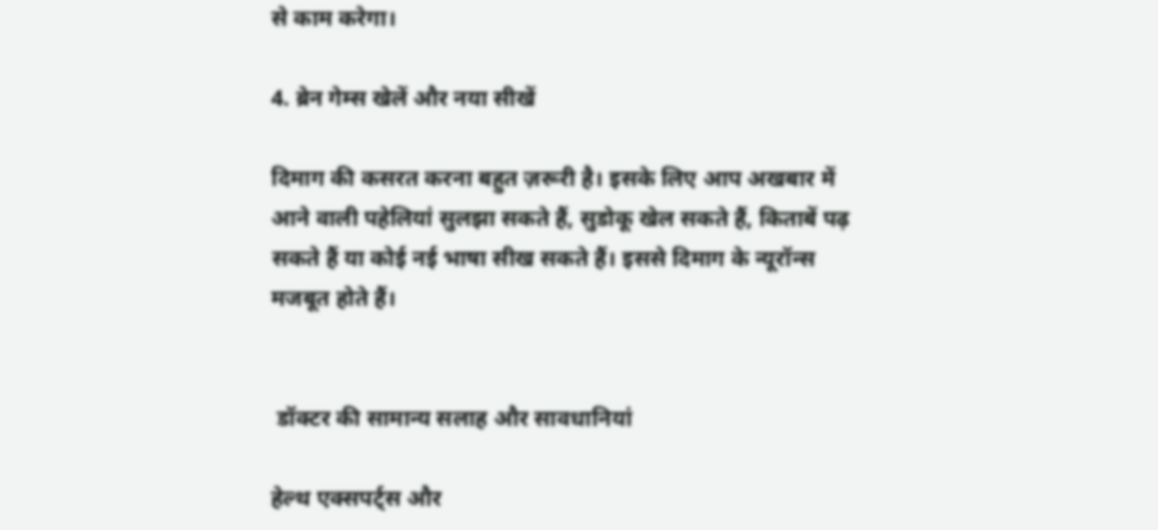से काम करेगा।

4. ब्रेन गेम्स खेलें और नया सीखें

दिमाग की कसरत करना बहुत ज़रूरी है। इसके लिए आप अखबार में आने वाली पहेलियां सुलझा सकते हैं, सुडोकू खेल सकते हैं, किताबें पढ़ सकते हैं या कोई नई भाषा सीख सकते हैं। इससे दिमाग के न्यूरॉन्स मजबूत होते हैं।


 डॉक्टर की सामान्य सलाह और सावधानियां

हेल्थ एक्सपर्ट्स और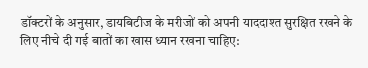डॉक्टरों के अनुसार, डायबिटीज के मरीजों को अपनी याददाश्त सुरक्षित रखने के लिए नीचे दी गई बातों का खास ध्यान रखना चाहिए: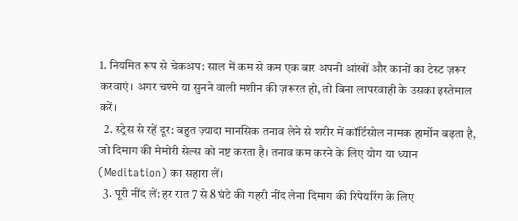1. नियमित रूप से चेकअप: साल में कम से कम एक बार अपनी आंखों और कानों का टेस्ट ज़रूर करवाएं। अगर चश्मे या सुनने वाली मशीन की ज़रूरत हो, तो बिना लापरवाही के उसका इस्तेमाल करें।
  2. स्ट्रेस से रहें दूर: बहुत ज़्यादा मानसिक तनाव लेने से शरीर में कॉर्टिसोल नामक हार्मोन बढ़ता है, जो दिमाग की मेमोरी सेल्स को नष्ट करता है। तनाव कम करने के लिए योग या ध्यान (Meditation) का सहारा लें।
  3. पूरी नींद लें: हर रात 7 से 8 घंटे की गहरी नींद लेना दिमाग की रिपेयरिंग के लिए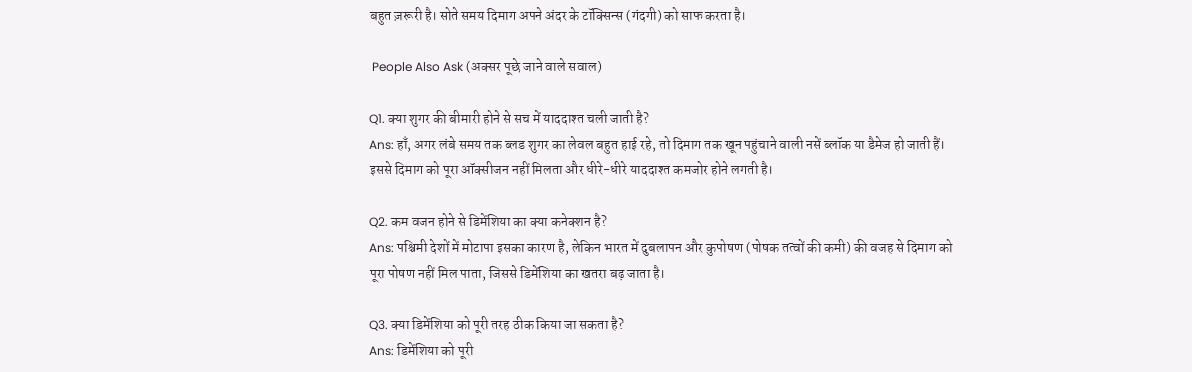बहुत ज़रूरी है। सोते समय दिमाग अपने अंदर के टॉक्सिन्स (गंदगी) को साफ करता है।

 People Also Ask (अक्सर पूछे जाने वाले सवाल)

Q1. क्या शुगर की बीमारी होने से सच में याददाश्त चली जाती है?
Ans: हाँ, अगर लंबे समय तक ब्लड शुगर का लेवल बहुत हाई रहे, तो दिमाग तक खून पहुंचाने वाली नसें ब्लॉक या डैमेज हो जाती हैं। इससे दिमाग को पूरा ऑक्सीजन नहीं मिलता और धीरे-धीरे याददाश्त कमजोर होने लगती है।

Q2. कम वजन होने से डिमेंशिया का क्या कनेक्शन है?
Ans: पश्चिमी देशों में मोटापा इसका कारण है, लेकिन भारत में दुबलापन और कुपोषण (पोषक तत्वों की कमी) की वजह से दिमाग को पूरा पोषण नहीं मिल पाता, जिससे डिमेंशिया का खतरा बढ़ जाता है।

Q3. क्या डिमेंशिया को पूरी तरह ठीक किया जा सकता है?
Ans: डिमेंशिया को पूरी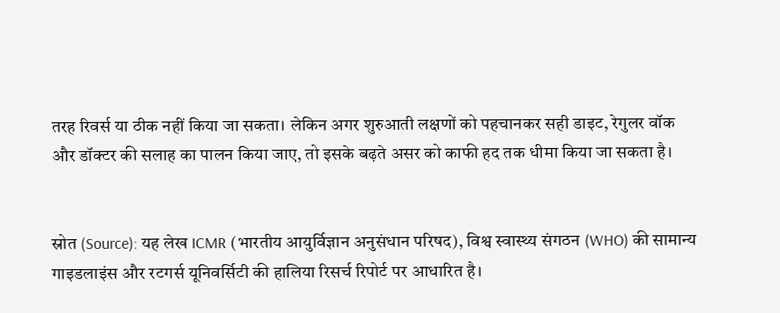तरह रिवर्स या ठीक नहीं किया जा सकता। लेकिन अगर शुरुआती लक्षणों को पहचानकर सही डाइट, रेगुलर वॉक और डॉक्टर की सलाह का पालन किया जाए, तो इसके बढ़ते असर को काफी हद तक धीमा किया जा सकता है।


स्रोत (Source): यह लेख ICMR (भारतीय आयुर्विज्ञान अनुसंधान परिषद), विश्व स्वास्थ्य संगठन (WHO) की सामान्य गाइडलाइंस और रटगर्स यूनिवर्सिटी की हालिया रिसर्च रिपोर्ट पर आधारित है।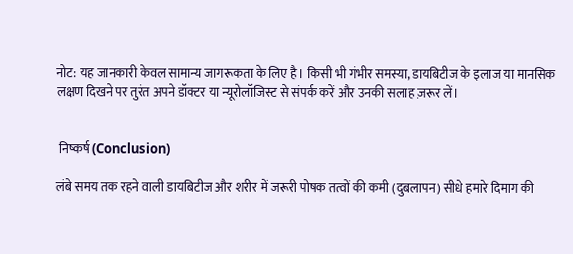नोट: यह जानकारी केवल सामान्य जागरूकता के लिए है। किसी भी गंभीर समस्या, डायबिटीज के इलाज या मानसिक लक्षण दिखने पर तुरंत अपने डॉक्टर या न्यूरोलॉजिस्ट से संपर्क करें और उनकी सलाह ज़रूर लें।


 निष्कर्ष (Conclusion)

लंबे समय तक रहने वाली डायबिटीज और शरीर में जरूरी पोषक तत्वों की कमी (दुबलापन) सीधे हमारे दिमाग की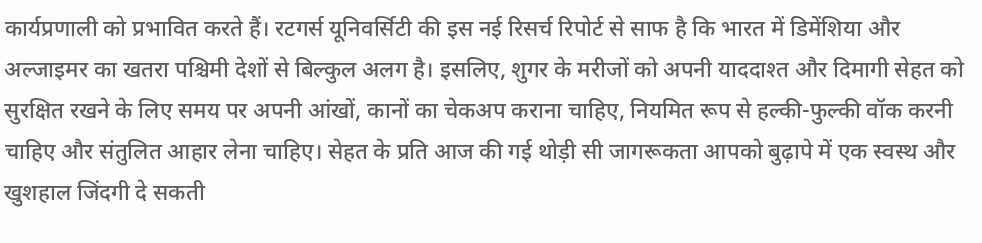कार्यप्रणाली को प्रभावित करते हैं। रटगर्स यूनिवर्सिटी की इस नई रिसर्च रिपोर्ट से साफ है कि भारत में डिमेंशिया और अल्जाइमर का खतरा पश्चिमी देशों से बिल्कुल अलग है। इसलिए, शुगर के मरीजों को अपनी याददाश्त और दिमागी सेहत को सुरक्षित रखने के लिए समय पर अपनी आंखों, कानों का चेकअप कराना चाहिए, नियमित रूप से हल्की-फुल्की वॉक करनी चाहिए और संतुलित आहार लेना चाहिए। सेहत के प्रति आज की गई थोड़ी सी जागरूकता आपको बुढ़ापे में एक स्वस्थ और खुशहाल जिंदगी दे सकती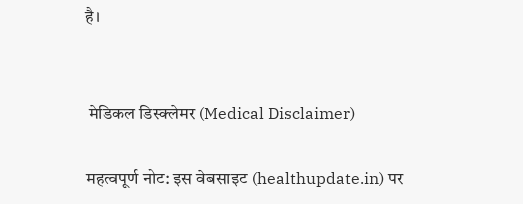है।


 मेडिकल डिस्क्लेमर (Medical Disclaimer)

महत्वपूर्ण नोट: इस वेबसाइट (healthupdate.in) पर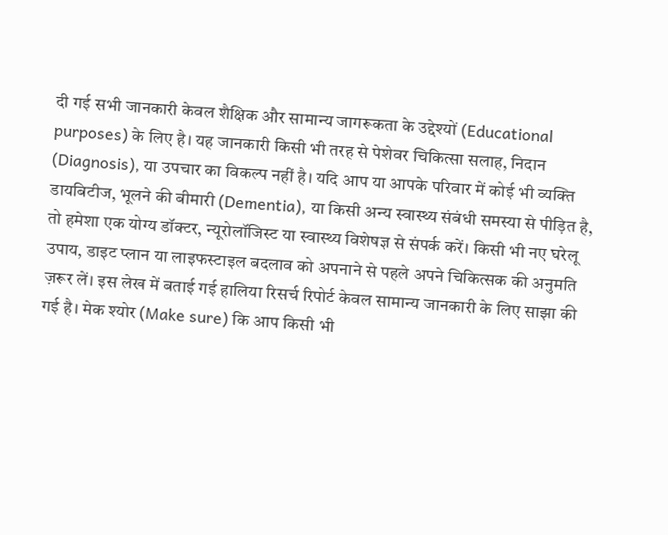दी गई सभी जानकारी केवल शैक्षिक और सामान्य जागरूकता के उद्देश्यों (Educational purposes) के लिए है। यह जानकारी किसी भी तरह से पेशेवर चिकित्सा सलाह, निदान (Diagnosis), या उपचार का विकल्प नहीं है। यदि आप या आपके परिवार में कोई भी व्यक्ति डायबिटीज, भूलने की बीमारी (Dementia), या किसी अन्य स्वास्थ्य संबंधी समस्या से पीड़ित है, तो हमेशा एक योग्य डॉक्टर, न्यूरोलॉजिस्ट या स्वास्थ्य विशेषज्ञ से संपर्क करें। किसी भी नए घरेलू उपाय, डाइट प्लान या लाइफस्टाइल बदलाव को अपनाने से पहले अपने चिकित्सक की अनुमति ज़रूर लें। इस लेख में बताई गई हालिया रिसर्च रिपोर्ट केवल सामान्य जानकारी के लिए साझा की गई है। मेक श्योर (Make sure) कि आप किसी भी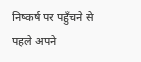निष्कर्ष पर पहुँचने से पहले अपने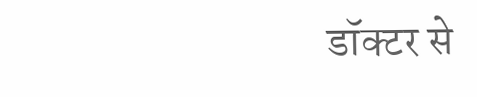डॉक्टर से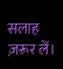सलाह ज़रूर लें।